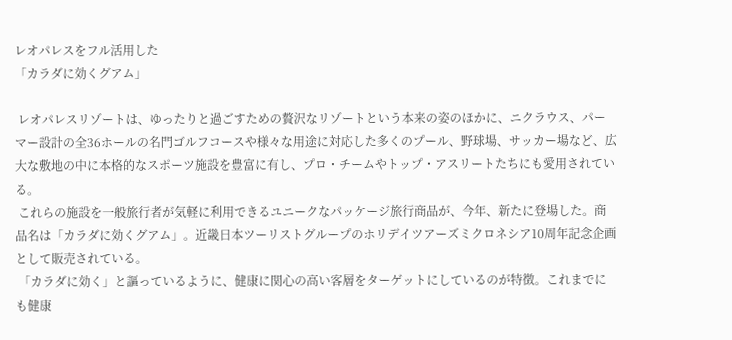レオパレスをフル活用した
「カラダに効くグアム」

 レオパレスリゾートは、ゆったりと過ごすための贅沢なリゾートという本来の姿のほかに、ニクラウス、パーマー設計の全36ホールの名門ゴルフコースや様々な用途に対応した多くのプール、野球場、サッカー場など、広大な敷地の中に本格的なスポーツ施設を豊富に有し、プロ・チームやトップ・アスリートたちにも愛用されている。
 これらの施設を一般旅行者が気軽に利用できるユニークなパッケージ旅行商品が、今年、新たに登場した。商品名は「カラダに効くグアム」。近畿日本ツーリストグループのホリデイツアーズミクロネシア10周年記念企画として販売されている。
 「カラダに効く」と謳っているように、健康に関心の高い客層をターゲットにしているのが特徴。これまでにも健康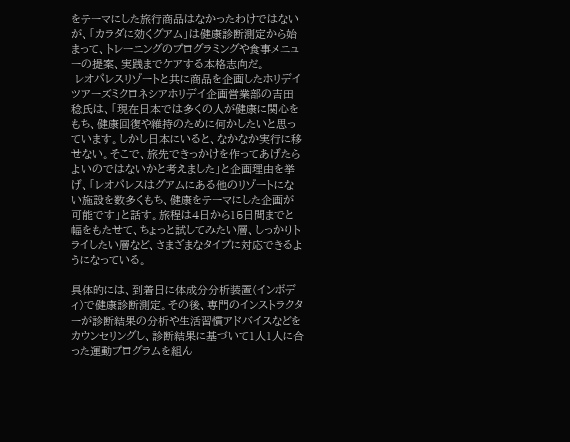をテーマにした旅行商品はなかったわけではないが、「カラダに効くグアム」は健康診断測定から始まって、トレーニングのプログラミングや食事メニューの提案、実践までケアする本格志向だ。
 レオパレスリゾートと共に商品を企画したホリデイツアーズミクロネシアホリデイ企画営業部の吉田稔氏は、「現在日本では多くの人が健康に関心をもち、健康回復や維持のために何かしたいと思っています。しかし日本にいると、なかなか実行に移せない。そこで、旅先できっかけを作ってあげたらよいのではないかと考えました」と企画理由を挙げ、「レオパレスはグアムにある他のリゾートにない施設を数多くもち、健康をテーマにした企画が可能です」と話す。旅程は4日から15日間までと幅をもたせて、ちょっと試してみたい層、しっかりトライしたい層など、さまざまなタイプに対応できるようになっている。

具体的には、到着日に体成分分析装置(インボディ)で健康診断測定。その後、専門のインストラクターが診断結果の分析や生活習慣アドバイスなどをカウンセリングし、診断結果に基づいて1人1人に合った運動プログラムを組ん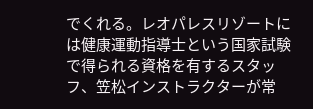でくれる。レオパレスリゾートには健康運動指導士という国家試験で得られる資格を有するスタッフ、笠松インストラクターが常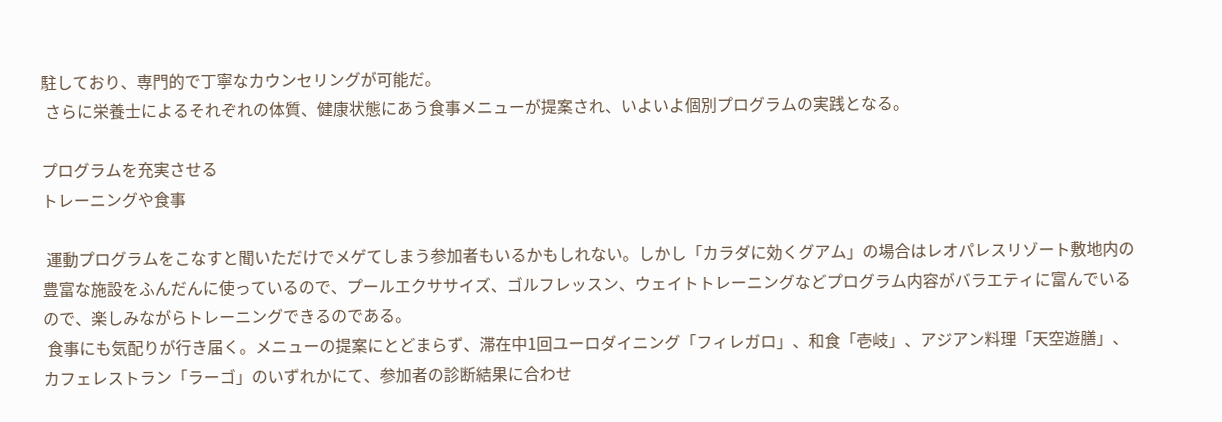駐しており、専門的で丁寧なカウンセリングが可能だ。
 さらに栄養士によるそれぞれの体質、健康状態にあう食事メニューが提案され、いよいよ個別プログラムの実践となる。

プログラムを充実させる
トレーニングや食事

 運動プログラムをこなすと聞いただけでメゲてしまう参加者もいるかもしれない。しかし「カラダに効くグアム」の場合はレオパレスリゾート敷地内の豊富な施設をふんだんに使っているので、プールエクササイズ、ゴルフレッスン、ウェイトトレーニングなどプログラム内容がバラエティに富んでいるので、楽しみながらトレーニングできるのである。
 食事にも気配りが行き届く。メニューの提案にとどまらず、滞在中1回ユーロダイニング「フィレガロ」、和食「壱岐」、アジアン料理「天空遊膳」、カフェレストラン「ラーゴ」のいずれかにて、参加者の診断結果に合わせ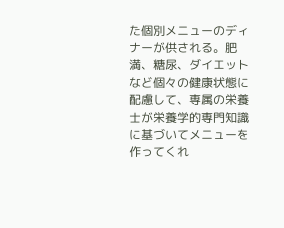た個別メニューのディナーが供される。肥満、糖尿、ダイエットなど個々の健康状態に配慮して、専属の栄養士が栄養学的専門知識に基づいてメニューを作ってくれ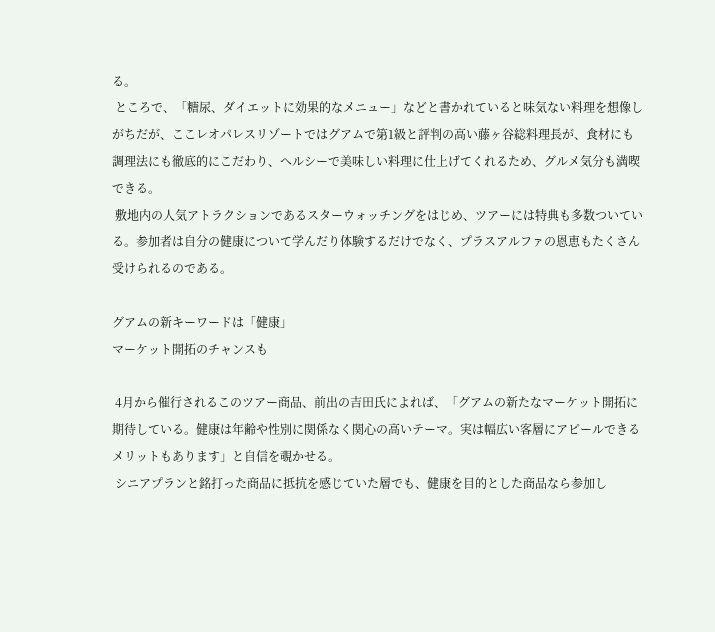る。
 ところで、「糖尿、ダイエットに効果的なメニュー」などと書かれていると味気ない料理を想像しがちだが、ここレオパレスリゾートではグアムで第1級と評判の高い藤ヶ谷総料理長が、食材にも調理法にも徹底的にこだわり、へルシーで美味しい料理に仕上げてくれるため、グルメ気分も満喫できる。
 敷地内の人気アトラクションであるスターウォッチングをはじめ、ツアーには特典も多数ついている。参加者は自分の健康について学んだり体験するだけでなく、プラスアルファの恩恵もたくさん受けられるのである。

グアムの新キーワードは「健康」
マーケット開拓のチャンスも

 4月から催行されるこのツアー商品、前出の吉田氏によれば、「グアムの新たなマーケット開拓に期待している。健康は年齢や性別に関係なく関心の高いテーマ。実は幅広い客層にアピールできるメリットもあります」と自信を覗かせる。
 シニアプランと銘打った商品に抵抗を感じていた層でも、健康を目的とした商品なら参加し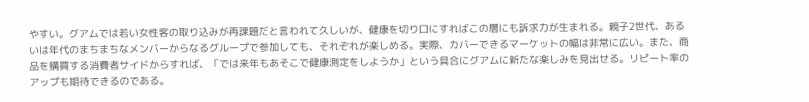やすい。グアムでは若い女性客の取り込みが再課題だと言われて久しいが、健康を切り口にすればこの層にも訴求力が生まれる。親子2世代、あるいは年代のまちまちなメンバーからなるグループで参加しても、それぞれが楽しめる。実際、カバーできるマーケットの幅は非常に広い。また、商品を購買する消費者サイドからすれば、「では来年もあそこで健康測定をしようか」という具合にグアムに新たな楽しみを見出せる。リピート率のアップも期待できるのである。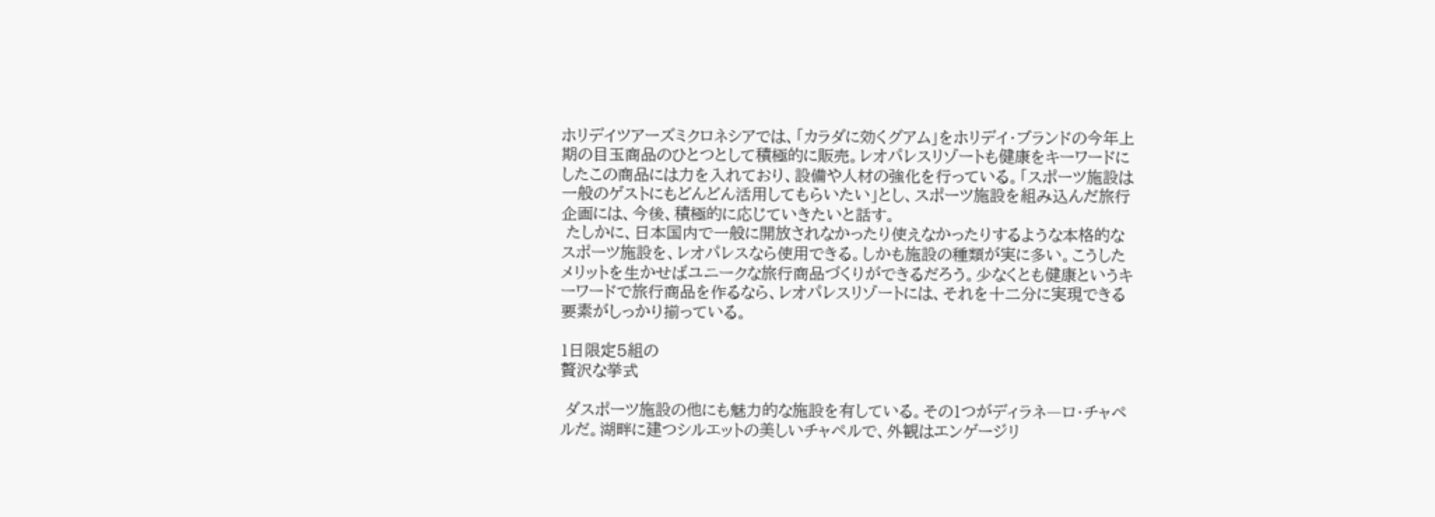ホリデイツアーズミクロネシアでは、「カラダに効くグアム」をホリデイ・ブランドの今年上期の目玉商品のひとつとして積極的に販売。レオパレスリゾートも健康をキーワードにしたこの商品には力を入れており、設備や人材の強化を行っている。「スポーツ施設は一般のゲストにもどんどん活用してもらいたい」とし、スポーツ施設を組み込んだ旅行企画には、今後、積極的に応じていきたいと話す。
 たしかに、日本国内で一般に開放されなかったり使えなかったりするような本格的なスポーツ施設を、レオパレスなら使用できる。しかも施設の種類が実に多い。こうしたメリットを生かせばユニークな旅行商品づくりができるだろう。少なくとも健康というキーワードで旅行商品を作るなら、レオパレスリゾートには、それを十二分に実現できる要素がしっかり揃っている。

1日限定5組の
贅沢な挙式

 ダスポーツ施設の他にも魅力的な施設を有している。その1つがディラネ―ロ・チャペルだ。湖畔に建つシルエットの美しいチャペルで、外観はエンゲージリ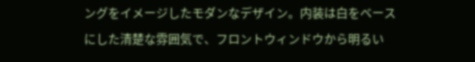ングをイメージしたモダンなデザイン。内装は白をベースにした清楚な雰囲気で、フロントウィンドウから明るい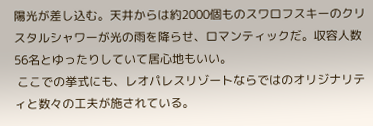陽光が差し込む。天井からは約2000個ものスワロフスキーのクリスタルシャワーが光の雨を降らせ、ロマンティックだ。収容人数56名とゆったりしていて居心地もいい。
 ここでの挙式にも、レオパレスリゾートならではのオリジナリティと数々の工夫が施されている。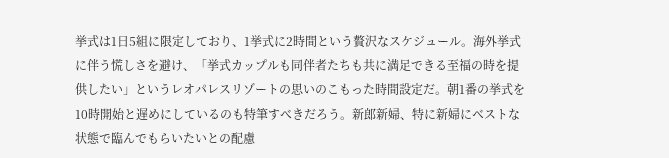挙式は1日5組に限定しており、1挙式に2時間という贅沢なスケジュール。海外挙式に伴う慌しさを避け、「挙式カップルも同伴者たちも共に満足できる至福の時を提供したい」というレオパレスリゾートの思いのこもった時間設定だ。朝1番の挙式を10時開始と遅めにしているのも特筆すべきだろう。新郎新婦、特に新婦にベストな状態で臨んでもらいたいとの配慮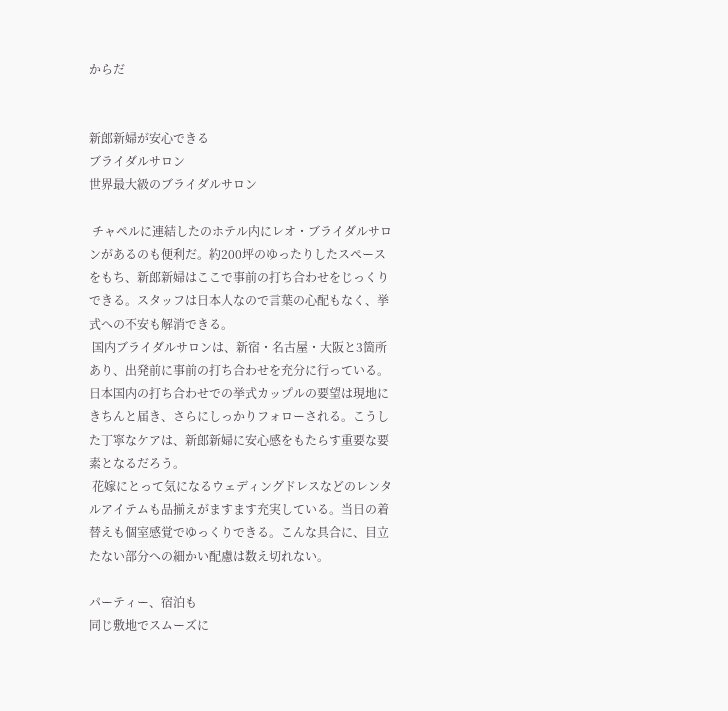からだ


新郎新婦が安心できる
ブライダルサロン
世界最大級のブライダルサロン

 チャペルに連結したのホテル内にレオ・ブライダルサロンがあるのも便利だ。約200坪のゆったりしたスペースをもち、新郎新婦はここで事前の打ち合わせをじっくりできる。スタッフは日本人なので言葉の心配もなく、挙式への不安も解消できる。
 国内ブライダルサロンは、新宿・名古屋・大阪と3箇所あり、出発前に事前の打ち合わせを充分に行っている。日本国内の打ち合わせでの挙式カップルの要望は現地にきちんと届き、さらにしっかりフォローされる。こうした丁寧なケアは、新郎新婦に安心感をもたらす重要な要素となるだろう。
 花嫁にとって気になるウェディングドレスなどのレンタルアイテムも品揃えがますます充実している。当日の着替えも個室感覚でゆっくりできる。こんな具合に、目立たない部分への細かい配慮は数え切れない。

パーティー、宿泊も
同じ敷地でスムーズに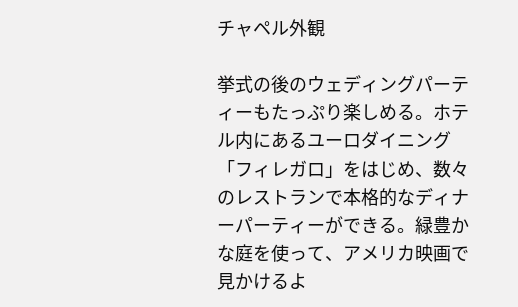チャペル外観

挙式の後のウェディングパーティーもたっぷり楽しめる。ホテル内にあるユーロダイニング「フィレガロ」をはじめ、数々のレストランで本格的なディナーパーティーができる。緑豊かな庭を使って、アメリカ映画で見かけるよ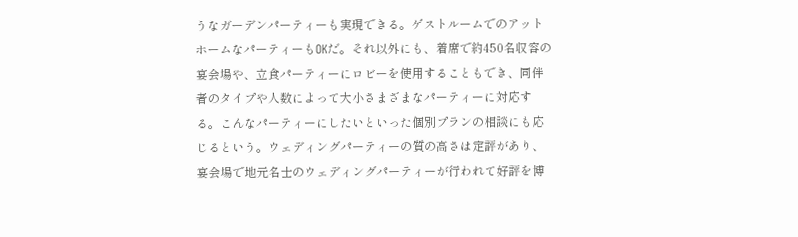うなガーデンパーティーも実現できる。ゲストルームでのアットホームなパーティーもOKだ。それ以外にも、着席で約450名収容の宴会場や、立食パーティーにロビーを使用することもでき、同伴者のタイプや人数によって大小さまざまなパーティーに対応する。こんなパーティーにしたいといった個別プランの相談にも応じるという。ウェディングパーティーの質の高さは定評があり、宴会場で地元名士のウェディングパーティーが行われて好評を博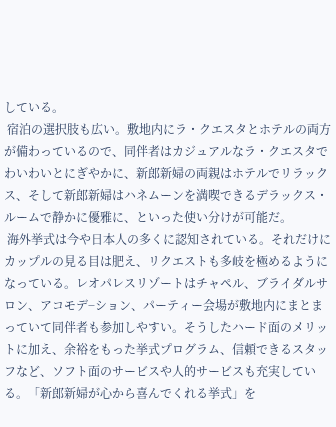している。
 宿泊の選択肢も広い。敷地内にラ・クエスタとホテルの両方が備わっているので、同伴者はカジュアルなラ・クエスタでわいわいとにぎやかに、新郎新婦の両親はホテルでリラックス、そして新郎新婦はハネムーンを満喫できるデラックス・ルームで静かに優雅に、といった使い分けが可能だ。
 海外挙式は今や日本人の多くに認知されている。それだけにカップルの見る目は肥え、リクエストも多岐を極めるようになっている。レオパレスリゾートはチャペル、ブライダルサロン、アコモデ−ション、パーティー会場が敷地内にまとまっていて同伴者も参加しやすい。そうしたハード面のメリットに加え、余裕をもった挙式プログラム、信頼できるスタッフなど、ソフト面のサービスや人的サービスも充実している。「新郎新婦が心から喜んでくれる挙式」を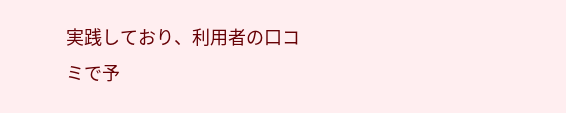実践しており、利用者の口コミで予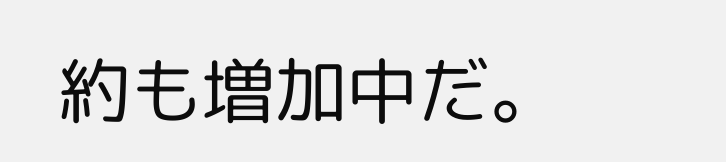約も増加中だ。